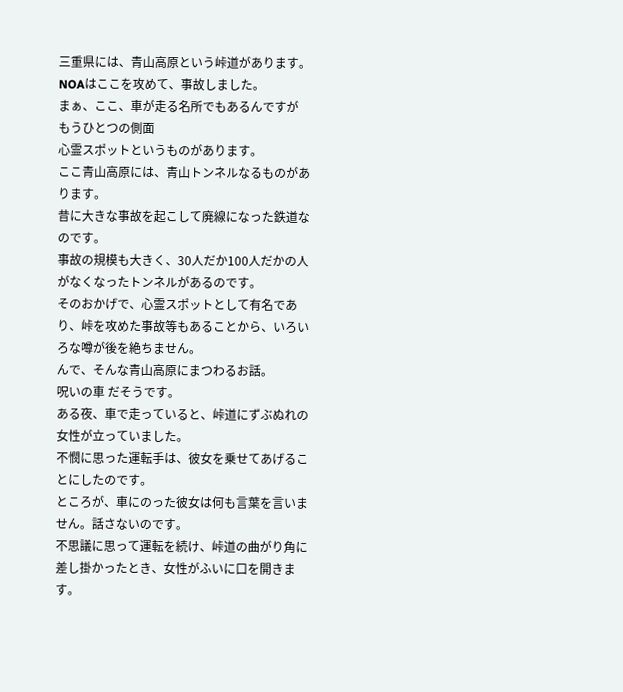三重県には、青山高原という峠道があります。
NOAはここを攻めて、事故しました。
まぁ、ここ、車が走る名所でもあるんですが
もうひとつの側面
心霊スポットというものがあります。
ここ青山高原には、青山トンネルなるものがあります。
昔に大きな事故を起こして廃線になった鉄道なのです。
事故の規模も大きく、30人だか100人だかの人がなくなったトンネルがあるのです。
そのおかげで、心霊スポットとして有名であり、峠を攻めた事故等もあることから、いろいろな噂が後を絶ちません。
んで、そんな青山高原にまつわるお話。
呪いの車 だそうです。
ある夜、車で走っていると、峠道にずぶぬれの女性が立っていました。
不憫に思った運転手は、彼女を乗せてあげることにしたのです。
ところが、車にのった彼女は何も言葉を言いません。話さないのです。
不思議に思って運転を続け、峠道の曲がり角に差し掛かったとき、女性がふいに口を開きます。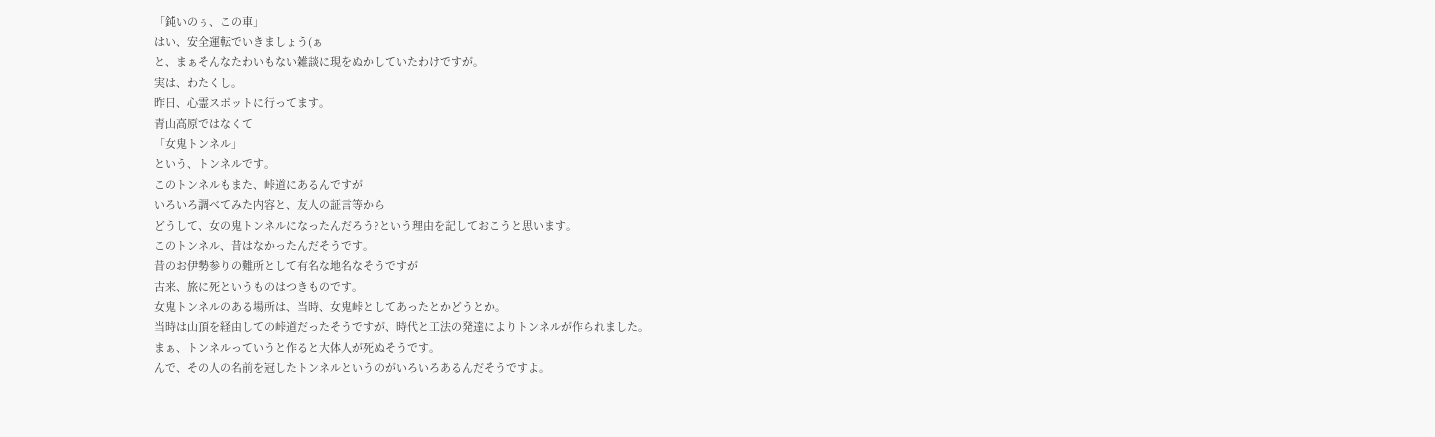「鈍いのぅ、この車」
はい、安全運転でいきましょう(ぁ
と、まぁそんなたわいもない雑談に現をぬかしていたわけですが。
実は、わたくし。
昨日、心霊スポットに行ってます。
青山高原ではなくて
「女鬼トンネル」
という、トンネルです。
このトンネルもまた、峠道にあるんですが
いろいろ調べてみた内容と、友人の証言等から
どうして、女の鬼トンネルになったんだろう?という理由を記しておこうと思います。
このトンネル、昔はなかったんだそうです。
昔のお伊勢参りの難所として有名な地名なそうですが
古来、旅に死というものはつきものです。
女鬼トンネルのある場所は、当時、女鬼峠としてあったとかどうとか。
当時は山頂を経由しての峠道だったそうですが、時代と工法の発達によりトンネルが作られました。
まぁ、トンネルっていうと作ると大体人が死ぬそうです。
んで、その人の名前を冠したトンネルというのがいろいろあるんだそうですよ。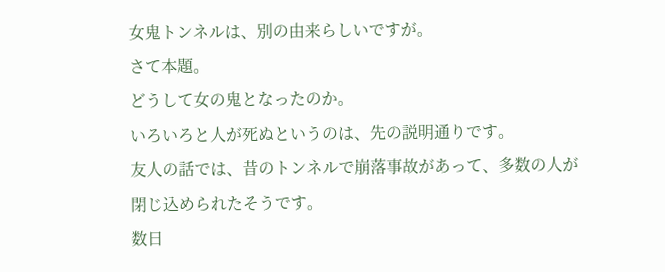女鬼トンネルは、別の由来らしいですが。
さて本題。
どうして女の鬼となったのか。
いろいろと人が死ぬというのは、先の説明通りです。
友人の話では、昔のトンネルで崩落事故があって、多数の人が閉じ込められたそうです。
数日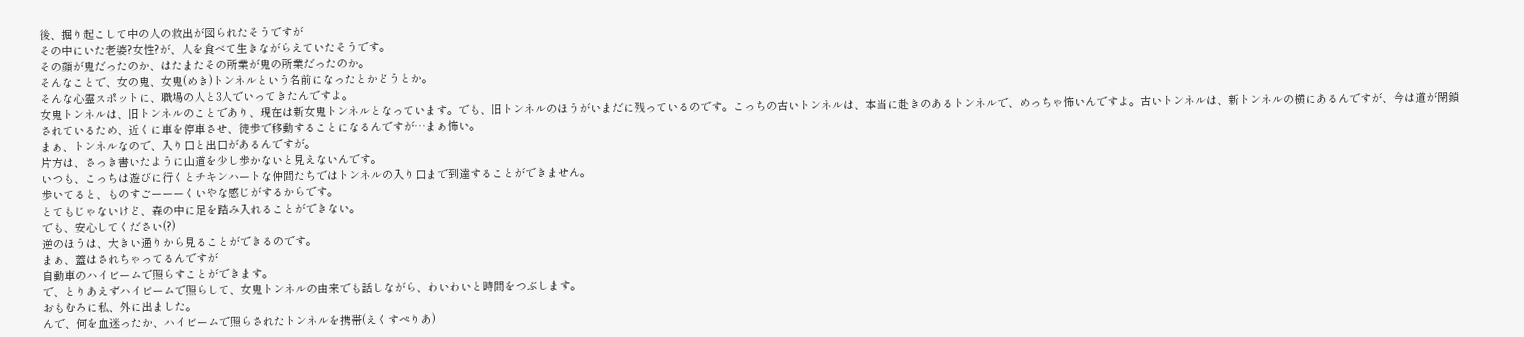後、掘り起こして中の人の救出が図られたそうですが
その中にいた老婆?女性?が、人を食べて生きながらえていたそうです。
その顔が鬼だったのか、はたまたその所業が鬼の所業だったのか。
そんなことで、女の鬼、女鬼(めき)トンネルという名前になったとかどうとか。
そんな心霊スポットに、職場の人と3人でいってきたんですよ。
女鬼トンネルは、旧トンネルのことであり、現在は新女鬼トンネルとなっています。でも、旧トンネルのほうがいまだに残っているのです。こっちの古いトンネルは、本当に赴きのあるトンネルで、めっちゃ怖いんですよ。古いトンネルは、新トンネルの横にあるんですが、今は道が閉鎖されているため、近くに車を停車させ、徒歩で移動することになるんですが…まぁ怖い。
まぁ、トンネルなので、入り口と出口があるんですが。
片方は、さっき書いたように山道を少し歩かないと見えないんです。
いつも、こっちは遊びに行くとチキンハートな仲間たちではトンネルの入り口まで到達することができません。
歩いてると、ものすごーーーくいやな感じがするからです。
とてもじゃないけど、森の中に足を踏み入れることができない。
でも、安心してください(?)
逆のほうは、大きい通りから見ることができるのです。
まぁ、蓋はされちゃってるんですが
自動車のハイビームで照らすことができます。
で、とりあえずハイビームで照らして、女鬼トンネルの由来でも話しながら、わいわいと時間をつぶします。
おもむろに私、外に出ました。
んで、何を血迷ったか、ハイビームで照らされたトンネルを携帯(えくすぺりあ)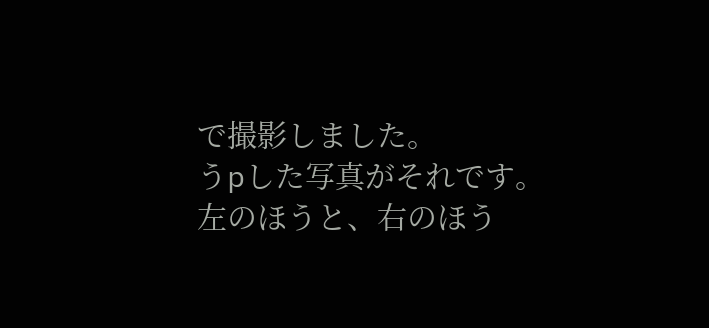で撮影しました。
うpした写真がそれです。
左のほうと、右のほう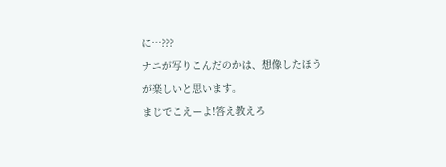に…???
ナニが写りこんだのかは、想像したほうが楽しいと思います。
まじでこえーよ!答え教えろ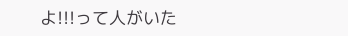よ!!!って人がいた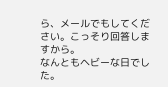ら、メールでもしてください。こっそり回答しますから。
なんともヘビーな日でした。